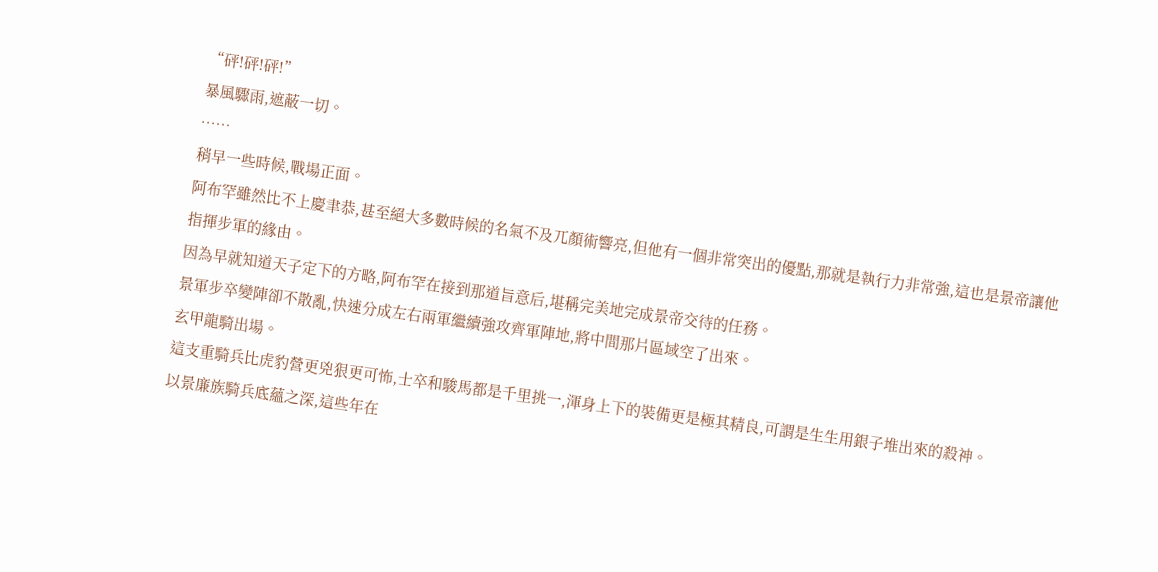“砰!砰!砰!”
暴風驟雨,遮蔽一切。
……
稍早一些時候,戰場正面。
阿布罕雖然比不上慶聿恭,甚至絕大多數時候的名氣不及兀顏術響亮,但他有一個非常突出的優點,那就是執行力非常強,這也是景帝讓他指揮步軍的緣由。
因為早就知道天子定下的方略,阿布罕在接到那道旨意后,堪稱完美地完成景帝交待的任務。
景軍步卒變陣卻不散亂,快速分成左右兩軍繼續強攻齊軍陣地,將中間那片區域空了出來。
玄甲龍騎出場。
這支重騎兵比虎豹營更兇狠更可怖,士卒和駿馬都是千里挑一,渾身上下的裝備更是極其精良,可謂是生生用銀子堆出來的殺神。
以景廉族騎兵底蘊之深,這些年在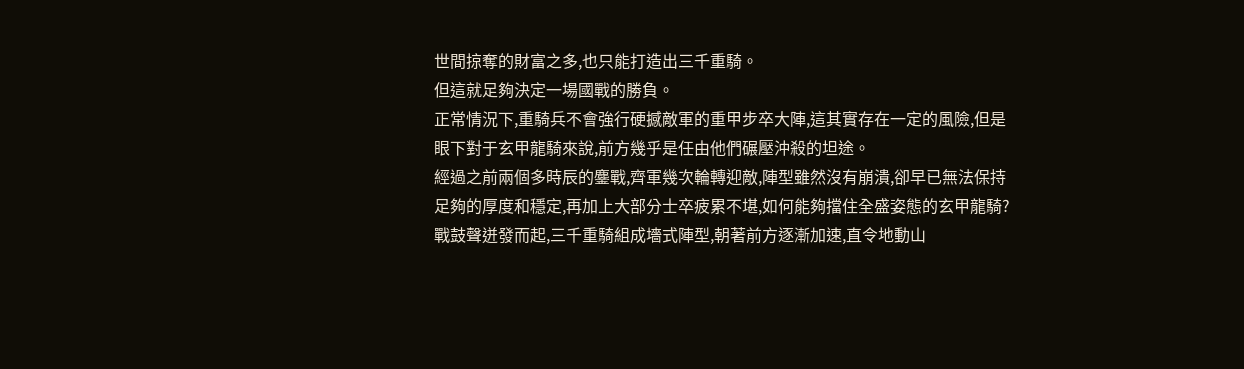世間掠奪的財富之多,也只能打造出三千重騎。
但這就足夠決定一場國戰的勝負。
正常情況下,重騎兵不會強行硬撼敵軍的重甲步卒大陣,這其實存在一定的風險,但是眼下對于玄甲龍騎來說,前方幾乎是任由他們碾壓沖殺的坦途。
經過之前兩個多時辰的鏖戰,齊軍幾次輪轉迎敵,陣型雖然沒有崩潰,卻早已無法保持足夠的厚度和穩定,再加上大部分士卒疲累不堪,如何能夠擋住全盛姿態的玄甲龍騎?
戰鼓聲迸發而起,三千重騎組成墻式陣型,朝著前方逐漸加速,直令地動山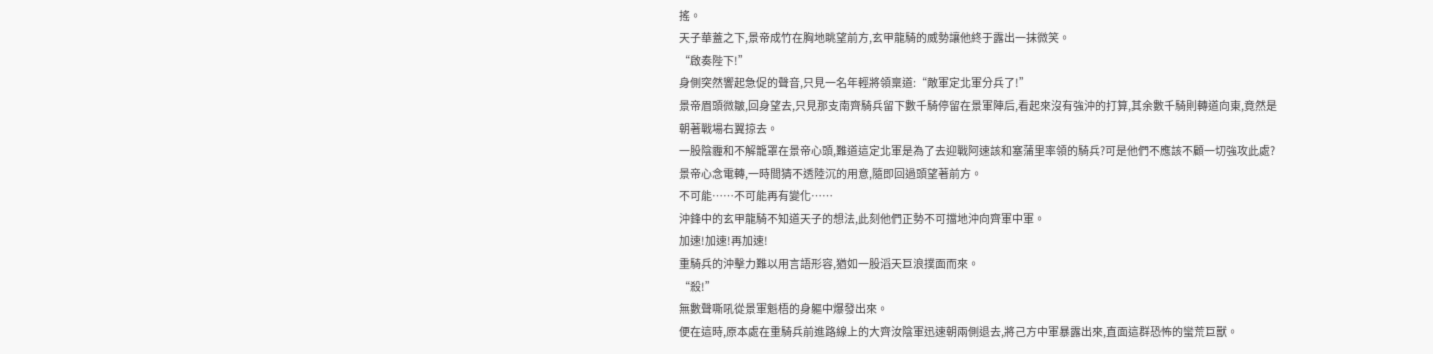搖。
天子華蓋之下,景帝成竹在胸地眺望前方,玄甲龍騎的威勢讓他終于露出一抹微笑。
“啟奏陛下!”
身側突然響起急促的聲音,只見一名年輕將領稟道:“敵軍定北軍分兵了!”
景帝眉頭微皺,回身望去,只見那支南齊騎兵留下數千騎停留在景軍陣后,看起來沒有強沖的打算,其余數千騎則轉道向東,竟然是朝著戰場右翼掠去。
一股陰霾和不解籠罩在景帝心頭,難道這定北軍是為了去迎戰阿速該和塞蒲里率領的騎兵?可是他們不應該不顧一切強攻此處?
景帝心念電轉,一時間猜不透陸沉的用意,隨即回過頭望著前方。
不可能……不可能再有變化……
沖鋒中的玄甲龍騎不知道天子的想法,此刻他們正勢不可擋地沖向齊軍中軍。
加速!加速!再加速!
重騎兵的沖擊力難以用言語形容,猶如一股滔天巨浪撲面而來。
“殺!”
無數聲嘶吼從景軍魁梧的身軀中爆發出來。
便在這時,原本處在重騎兵前進路線上的大齊汝陰軍迅速朝兩側退去,將己方中軍暴露出來,直面這群恐怖的蠻荒巨獸。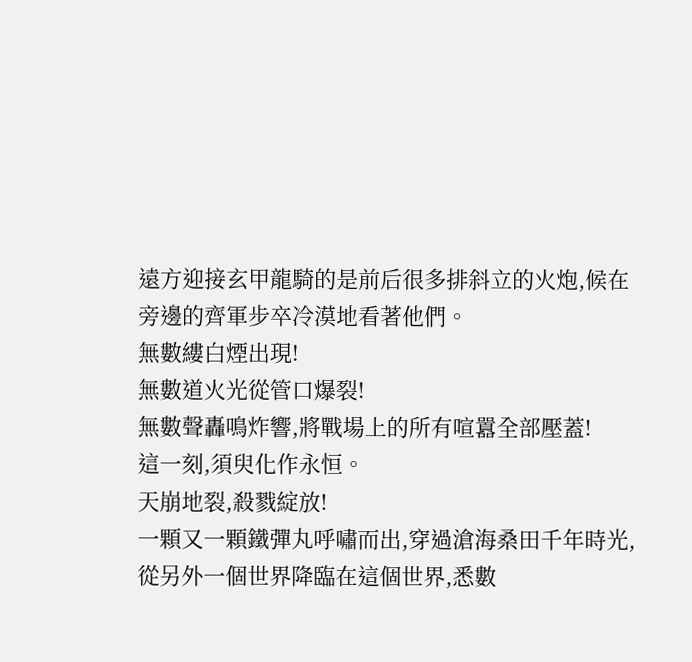遠方迎接玄甲龍騎的是前后很多排斜立的火炮,候在旁邊的齊軍步卒冷漠地看著他們。
無數縷白煙出現!
無數道火光從管口爆裂!
無數聲轟鳴炸響,將戰場上的所有喧囂全部壓蓋!
這一刻,須臾化作永恒。
天崩地裂,殺戮綻放!
一顆又一顆鐵彈丸呼嘯而出,穿過滄海桑田千年時光,從另外一個世界降臨在這個世界,悉數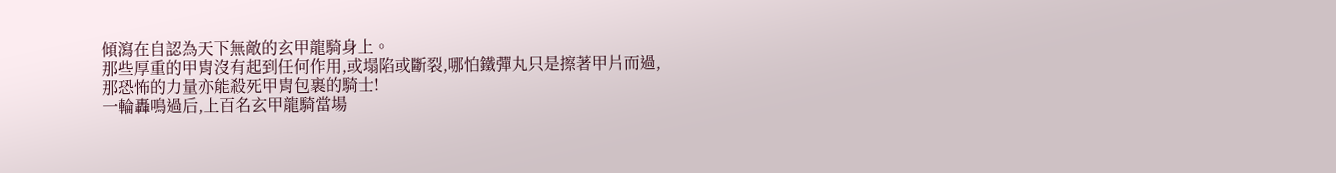傾瀉在自認為天下無敵的玄甲龍騎身上。
那些厚重的甲胄沒有起到任何作用,或塌陷或斷裂,哪怕鐵彈丸只是擦著甲片而過,那恐怖的力量亦能殺死甲胄包裹的騎士!
一輪轟鳴過后,上百名玄甲龍騎當場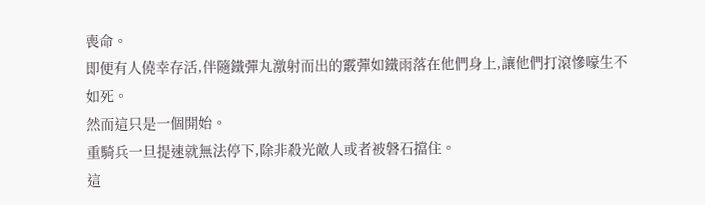喪命。
即便有人僥幸存活,伴隨鐵彈丸激射而出的霰彈如鐵雨落在他們身上,讓他們打滾慘嚎生不如死。
然而這只是一個開始。
重騎兵一旦提速就無法停下,除非殺光敵人或者被磐石擋住。
這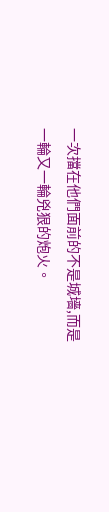一次擋在他們面前的不是城墻,而是一輪又一輪兇狠的炮火。